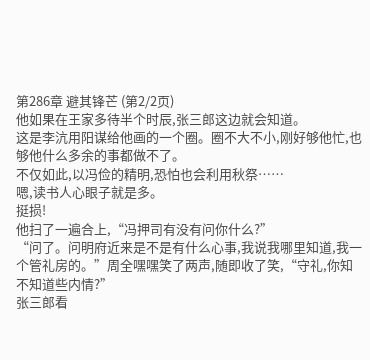第286章 避其锋芒 (第2/2页)
他如果在王家多待半个时辰,张三郎这边就会知道。
这是李沆用阳谋给他画的一个圈。圈不大不小,刚好够他忙,也够他什么多余的事都做不了。
不仅如此,以冯俭的精明,恐怕也会利用秋祭……
嗯,读书人心眼子就是多。
挺损!
他扫了一遍合上,“冯押司有没有问你什么?”
“问了。问明府近来是不是有什么心事,我说我哪里知道,我一个管礼房的。”周全嘿嘿笑了两声,随即收了笑,“守礼,你知不知道些内情?”
张三郎看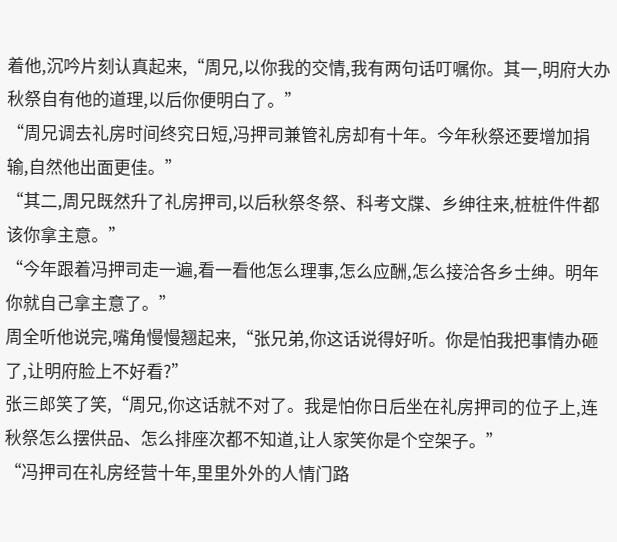着他,沉吟片刻认真起来,“周兄,以你我的交情,我有两句话叮嘱你。其一,明府大办秋祭自有他的道理,以后你便明白了。”
“周兄调去礼房时间终究日短,冯押司兼管礼房却有十年。今年秋祭还要增加捐输,自然他出面更佳。”
“其二,周兄既然升了礼房押司,以后秋祭冬祭、科考文牒、乡绅往来,桩桩件件都该你拿主意。”
“今年跟着冯押司走一遍,看一看他怎么理事,怎么应酬,怎么接洽各乡士绅。明年你就自己拿主意了。”
周全听他说完,嘴角慢慢翘起来,“张兄弟,你这话说得好听。你是怕我把事情办砸了,让明府脸上不好看?”
张三郎笑了笑,“周兄,你这话就不对了。我是怕你日后坐在礼房押司的位子上,连秋祭怎么摆供品、怎么排座次都不知道,让人家笑你是个空架子。”
“冯押司在礼房经营十年,里里外外的人情门路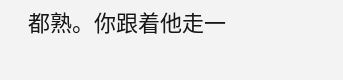都熟。你跟着他走一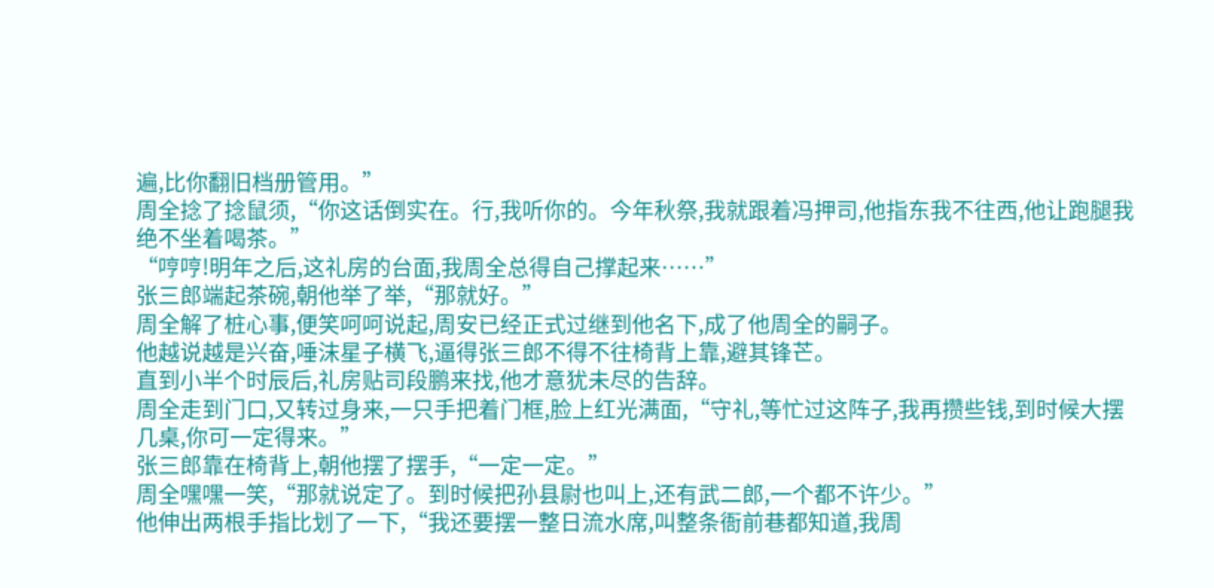遍,比你翻旧档册管用。”
周全捻了捻鼠须,“你这话倒实在。行,我听你的。今年秋祭,我就跟着冯押司,他指东我不往西,他让跑腿我绝不坐着喝茶。”
“哼哼!明年之后,这礼房的台面,我周全总得自己撑起来……”
张三郎端起茶碗,朝他举了举,“那就好。”
周全解了桩心事,便笑呵呵说起,周安已经正式过继到他名下,成了他周全的嗣子。
他越说越是兴奋,唾沫星子横飞,逼得张三郎不得不往椅背上靠,避其锋芒。
直到小半个时辰后,礼房贴司段鹏来找,他才意犹未尽的告辞。
周全走到门口,又转过身来,一只手把着门框,脸上红光满面,“守礼,等忙过这阵子,我再攒些钱,到时候大摆几桌,你可一定得来。”
张三郎靠在椅背上,朝他摆了摆手,“一定一定。”
周全嘿嘿一笑,“那就说定了。到时候把孙县尉也叫上,还有武二郎,一个都不许少。”
他伸出两根手指比划了一下,“我还要摆一整日流水席,叫整条衙前巷都知道,我周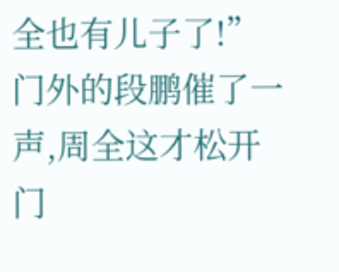全也有儿子了!”
门外的段鹏催了一声,周全这才松开门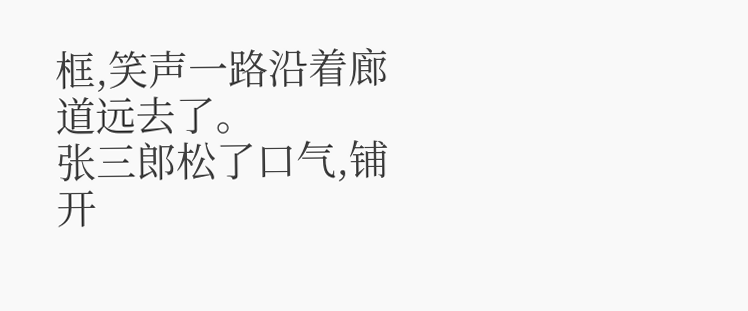框,笑声一路沿着廊道远去了。
张三郎松了口气,铺开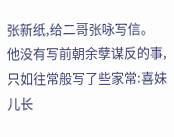张新纸,给二哥张咏写信。
他没有写前朝余孽谋反的事,只如往常般写了些家常:喜妹儿长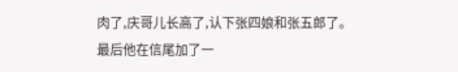肉了,庆哥儿长高了,认下张四娘和张五郎了。
最后他在信尾加了一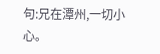句:兄在潭州,一切小心。